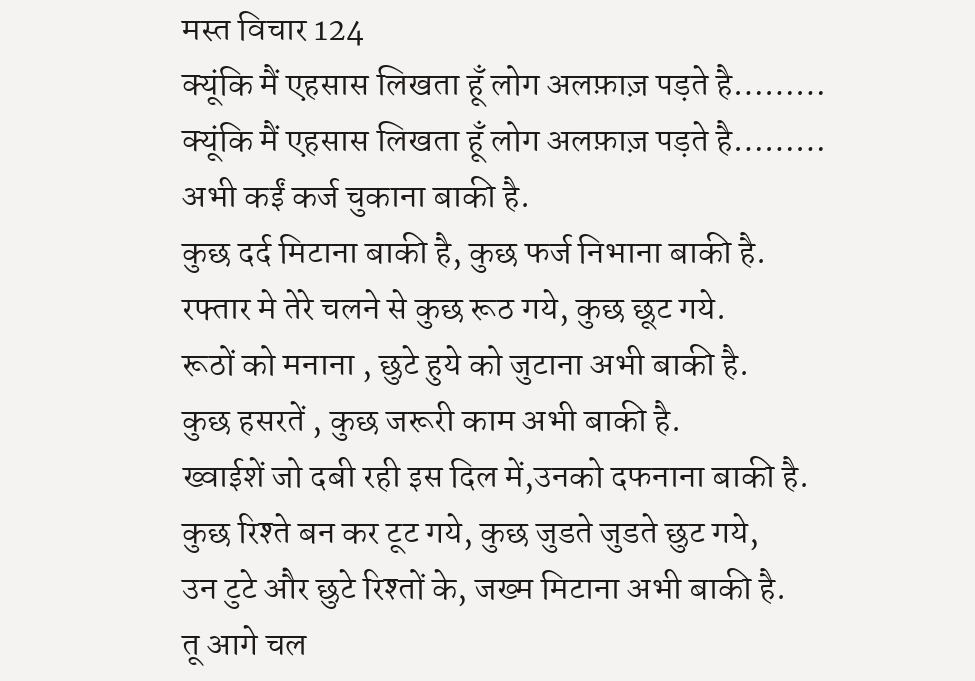मस्त विचार 124
क्यूंकि मैं एहसास लिखता हूँ लोग अलफ़ाज़ पड़ते है………
क्यूंकि मैं एहसास लिखता हूँ लोग अलफ़ाज़ पड़ते है………
अभी कईं कर्ज चुकाना बाकी है.
कुछ दर्द मिटाना बाकी है, कुछ फर्ज निभाना बाकी है.
रफ्तार मे तेरे चलने से कुछ रूठ गये, कुछ छूट गये.
रूठों को मनाना , छुटे हुये को जुटाना अभी बाकी है.
कुछ हसरतें , कुछ जरूरी काम अभी बाकी है.
ख्वाईशें जो दबी रही इस दिल में,उनको दफनाना बाकी है.
कुछ रिश्ते बन कर टूट गये, कुछ जुडते जुडते छुट गये,
उन टुटे और छुटे रिश्तों के, जख्म मिटाना अभी बाकी है.
तू आगे चल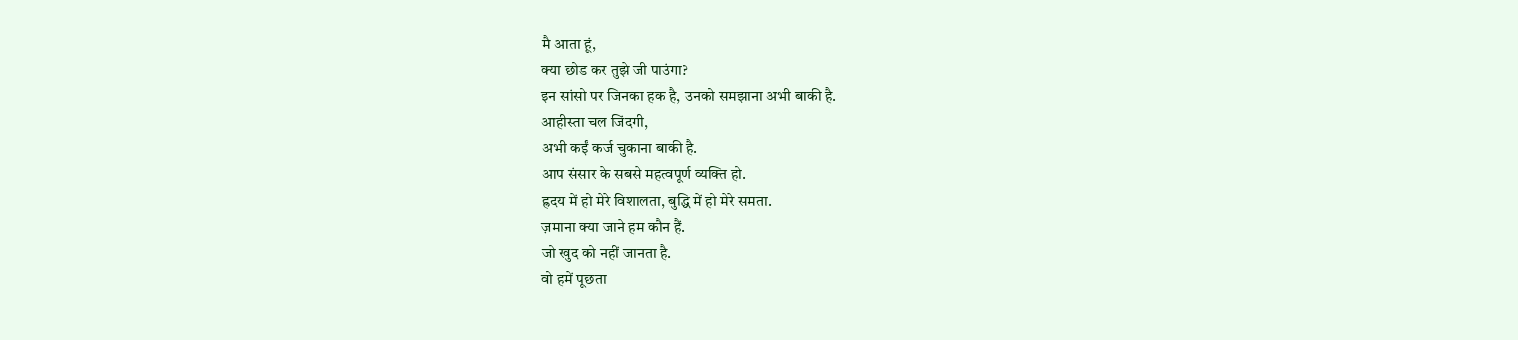मै आता हूं,
क्या छोड कर तुझे जी पाउंगा?
इन सांसो पर जिनका हक है, उनको समझाना अभी बाकी है.
आहीस्ता चल जिंदगी,
अभी कईं कर्ज चुकाना बाकी है.
आप संसार के सबसे महत्वपूर्ण व्यक्ति हो.
ह्रदय में हो मेरे विशालता, बुद्धि में हो मेरे समता.
ज़माना क्या जाने हम कौन हैं.
जो खुद को नहीं जानता है.
वो हमें पूछता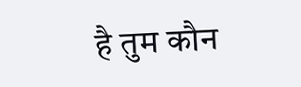है तुम कौन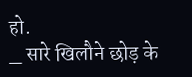हो.
_ सारे खिलौने छोड़ के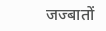जज्बातों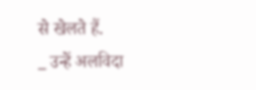से खेलते हैं.
_ उन्हें अलविदा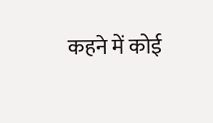कहने में कोई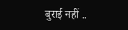बुराई नहीं ..